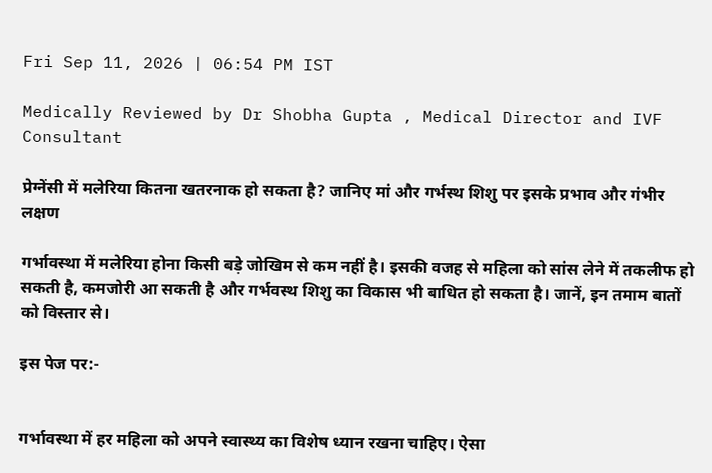Fri Sep 11, 2026 | 06:54 PM IST

Medically Reviewed by Dr Shobha Gupta , Medical Director and IVF Consultant

प्रेग्नेंसी में मलेरिया कितना खतरनाक हो सकता है? जानिए मां और गर्भस्थ शिशु पर इसके प्रभाव और गंभीर लक्षण

गर्भावस्था में मलेरिया होना किसी बड़े जोखिम से कम नहीं है। इसकी वजह से महिला को सांस लेने में तकलीफ हो सकती है, कमजोरी आ सकती है और गर्भवस्थ शिशु का विकास भी बाधित हो सकता है। जानें, इन तमाम बातों को विस्तार से।

इस पेज पर:-


गर्भावस्था में हर महिला को अपने स्वास्थ्य का विशेष ध्यान रखना चाहिए। ऐसा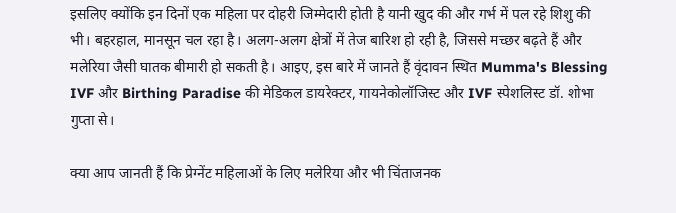इसलिए क्योंकि इन दिनों एक महिला पर दोहरी जिम्मेदारी होती है यानी खुद की और गर्भ में पल रहे शिशु की भी। बहरहाल, मानसून चल रहा है। अलग-अलग क्षेत्रों में तेज बारिश हो रही है, जिससे मच्छर बढ़ते हैं और मलेरिया जैसी घातक बीमारी हो सकती है। आइए, इस बारे में जानते हैं वृंदावन स्थित Mumma's Blessing IVF और Birthing Paradise की मेडिकल डायरेक्टर, गायनेकोलॉजिस्ट और IVF स्पेशलिस्ट डॉ. शोभा गुप्ता से।

क्या आप जानती हैं कि प्रेग्नेंट महिलाओं के लिए मलेरिया और भी चिंताजनक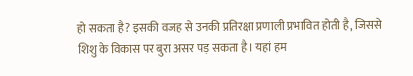हो सकता है? इसकी वजह से उनकी प्रतिरक्षा प्रणाली प्रभावित होती है, जिससे शिशु के विकास पर बुरा असर पड़ सकता है। यहां हम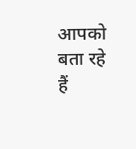आपको बता रहे हैं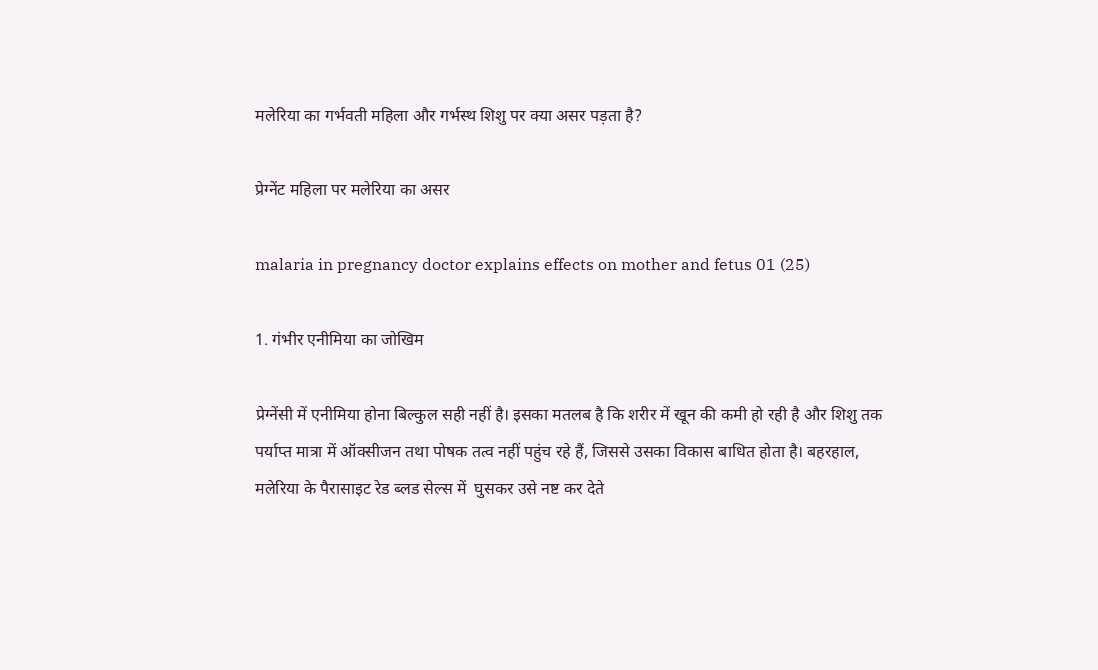मलेरिया का गर्भवती महिला और गर्भस्थ शिशु पर क्या असर पड़ता है?

प्रेग्नेंट महिला पर मलेरिया का असर

malaria in pregnancy doctor explains effects on mother and fetus 01 (25)

1. गंभीर एनीमिया का जोखिम

प्रेग्नेंसी में एनीमिया होना बिल्कुल सही नहीं है। इसका मतलब है कि शरीर में खून की कमी हो रही है और शिशु तक पर्याप्त मात्रा में ऑक्सीजन तथा पोषक तत्व नहीं पहुंच रहे हैं, जिससे उसका विकास बाधित होता है। बहरहाल, मलेरिया के पैरासाइट रेड ब्लड सेल्स में  घुसकर उसे नष्ट कर देते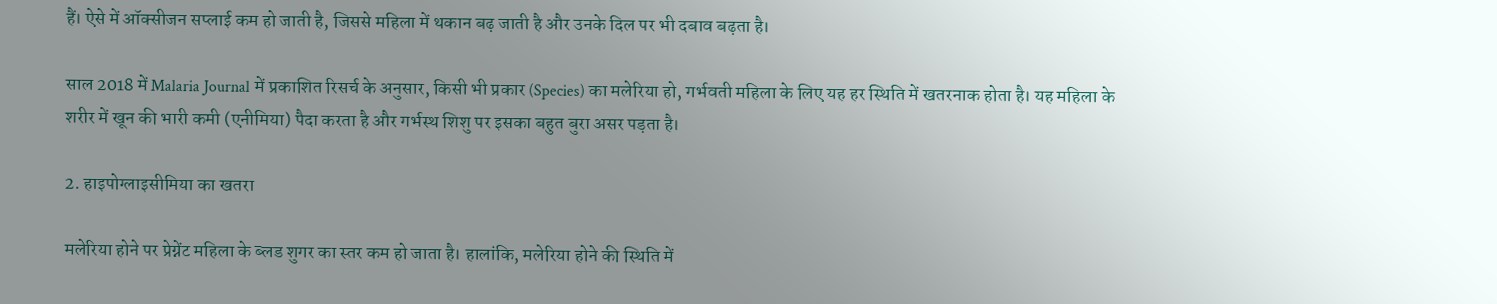हैं। ऐसे में ऑक्सीजन सप्लाई कम हो जाती है, जिससे महिला में थकान बढ़ जाती है और उनके दिल पर भी दबाव बढ़ता है।

साल 2018 में Malaria Journal में प्रकाशित रिसर्च के अनुसार, किसी भी प्रकार (Species) का मलेरिया हो, गर्भवती महिला के लिए यह हर स्थिति में खतरनाक होता है। यह महिला के शरीर में खून की भारी कमी (एनीमिया) पैदा करता है और गर्भस्थ शिशु पर इसका बहुत बुरा असर पड़ता है।

2. हाइपोग्लाइसीमिया का खतरा

मलेरिया होने पर प्रेग्नेंट महिला के ब्लड शुगर का स्तर कम हो जाता है। हालांकि, मलेरिया होने की स्थिति में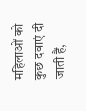महिलाओं को कुछ दवाएं दी जाती हैं,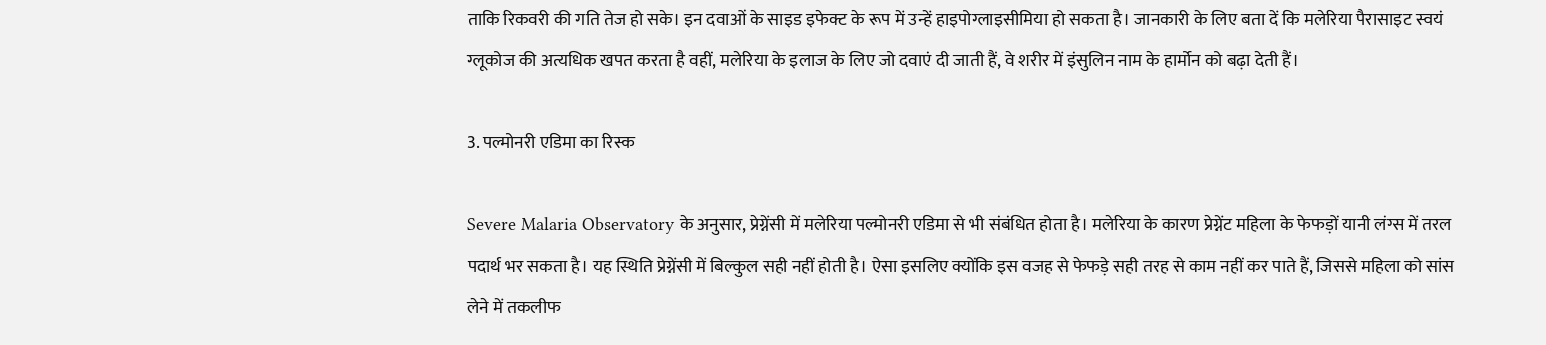ताकि रिकवरी की गति तेज हो सके। इन दवाओं के साइड इफेक्ट के रूप में उन्हें हाइपोग्लाइसीमिया हो सकता है। जानकारी के लिए बता दें कि मलेरिया पैरासाइट स्वयं ग्लूकोज की अत्यधिक खपत करता है वहीं, मलेरिया के इलाज के लिए जो दवाएं दी जाती हैं, वे शरीर में इंसुलिन नाम के हार्मोन को बढ़ा देती हैं।

3. पल्मोनरी एडिमा का रिस्क

Severe Malaria Observatory के अनुसार, प्रेग्नेंसी में मलेरिया पल्मोनरी एडिमा से भी संबंधित होता है। मलेरिया के कारण प्रेग्नेंट महिला के फेफड़ों यानी लंग्स में तरल पदार्थ भर सकता है। यह स्थिति प्रेग्नेंसी में बिल्कुल सही नहीं होती है। ऐसा इसलिए क्योंकि इस वजह से फेफड़े सही तरह से काम नहीं कर पाते हैं, जिससे महिला को सांस लेने में तकलीफ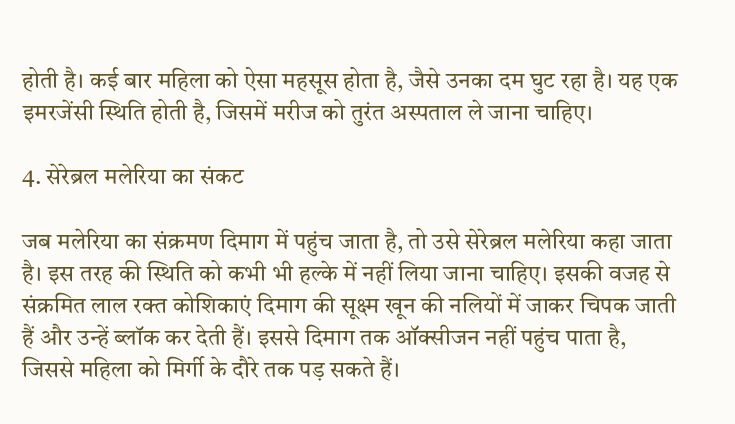होती है। कई बार महिला को ऐसा महसूस होता है, जैसे उनका दम घुट रहा है। यह एक इमरजेंसी स्थिति होती है, जिसमें मरीज को तुरंत अस्पताल ले जाना चाहिए।

4. सेरेब्रल मलेरिया का संकट

जब मलेरिया का संक्रमण दिमाग में पहुंच जाता है, तो उसे सेरेब्रल मलेरिया कहा जाता है। इस तरह की स्थिति को कभी भी हल्के में नहीं लिया जाना चाहिए। इसकी वजह से संक्रमित लाल रक्त कोशिकाएं दिमाग की सूक्ष्म खून की नलियों में जाकर चिपक जाती हैं और उन्हें ब्लॉक कर देती हैं। इससे दिमाग तक ऑक्सीजन नहीं पहुंच पाता है, जिससे महिला को मिर्गी के दौरे तक पड़ सकते हैं।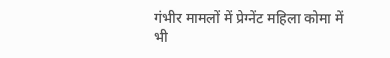गंभीर मामलों में प्रेग्नेंट महिला कोमा में भी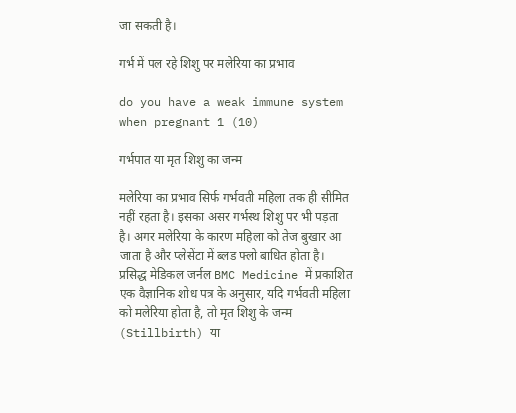जा सकती है।

गर्भ में पल रहे शिशु पर मलेरिया का प्रभाव

do you have a weak immune system when pregnant 1 (10)

गर्भपात या मृत शिशु का जन्म

मलेरिया का प्रभाव सिर्फ गर्भवती महिला तक ही सीमित नहीं रहता है। इसका असर गर्भस्थ शिशु पर भी पड़ता है। अगर मलेरिया के कारण महिला को तेज बुखार आ जाता है और प्लेसेंटा में ब्लड फ्लो बाधित होता है। प्रसिद्ध मेडिकल जर्नल BMC Medicine में प्रकाशित एक वैज्ञानिक शोध पत्र के अनुसार, यदि गर्भवती महिला को मलेरिया होता है, तो मृत शिशु के जन्म (Stillbirth) या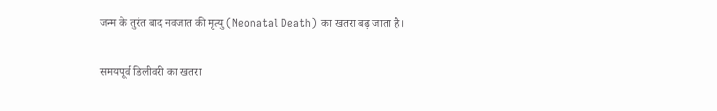जन्म के तुरंत बाद नवजात की मृत्यु (Neonatal Death) का खतरा बढ़ जाता है।

समयपूर्व डिलीवरी का खतरा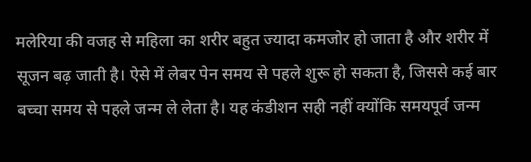मलेरिया की वजह से महिला का शरीर बहुत ज्यादा कमजोर हो जाता है और शरीर में सूजन बढ़ जाती है। ऐसे में लेबर पेन समय से पहले शुरू हो सकता है, जिससे कई बार बच्चा समय से पहले जन्म ले लेता है। यह कंडीशन सही नहीं क्योंकि समयपूर्व जन्म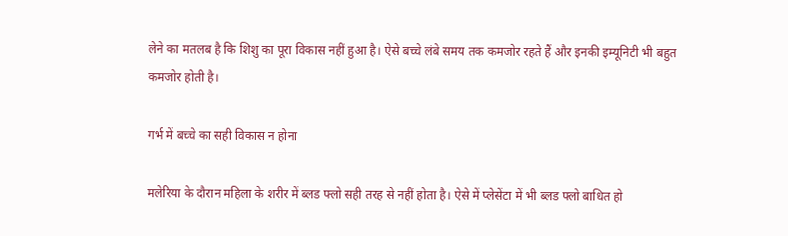लेने का मतलब है कि शिशु का पूरा विकास नहीं हुआ है। ऐसे बच्चे लंबे समय तक कमजोर रहते हैं और इनकी इम्यूनिटी भी बहुत कमजोर होती है।

गर्भ में बच्चे का सही विकास न होना

मलेरिया के दौरान महिला के शरीर में ब्लड फ्लो सही तरह से नहीं होता है। ऐसे में प्लेसेंटा में भी ब्लड फ्लो बाधित हो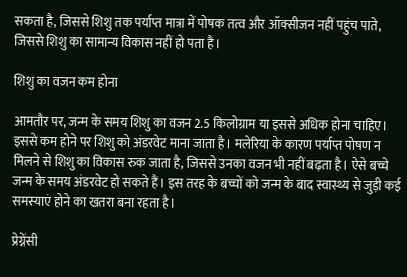सकता है, जिससे शिशु तक पर्याप्त मात्रा में पोषक तत्व और ऑक्सीजन नहीं पहुंच पाते, जिससे शिशु का सामान्य विकास नहीं हो पता है।

शिशु का वजन कम होना

आमतौर पर, जन्म के समय शिशु का वजन 2.5 किलोग्राम या इससे अधिक होना चाहिए। इससे कम होने पर शिशु को अंडरवेट माना जाता है। मलेरिया के कारण पर्याप्त पोषण न मिलने से शिशु का विकास रुक जाता है, जिससे उनका वजन भी नहीं बढ़ता है। ऐसे बच्चे जन्म के समय अंडरवेट हो सकते हैं। इस तरह के बच्चों को जन्म के बाद स्वास्थ्य से जुड़ी कई समस्याएं होने का खतरा बना रहता है।

प्रेग्नेंसी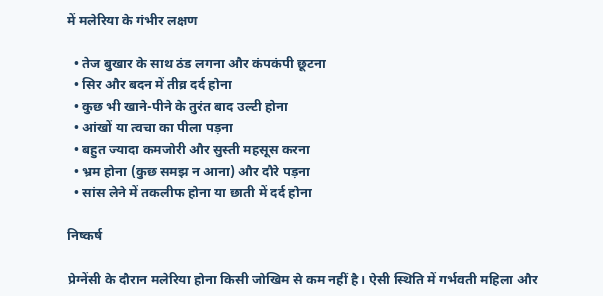में मलेरिया के गंभीर लक्षण

  • तेज बुखार के साथ ठंड लगना और कंपकंपी छूटना
  • सिर और बदन में तीव्र दर्द होना
  • कुछ भी खाने-पीने के तुरंत बाद उल्टी होना
  • आंखों या त्वचा का पीला पड़ना
  • बहुत ज्यादा कमजोरी और सुस्ती महसूस करना
  • भ्रम होना (कुछ समझ न आना) और दौरे पड़ना
  • सांस लेने में तकलीफ होना या छाती में दर्द होना

निष्कर्ष

प्रेग्नेंसी के दौरान मलेरिया होना किसी जोखिम से कम नहीं है। ऐसी स्थिति में गर्भवती महिला और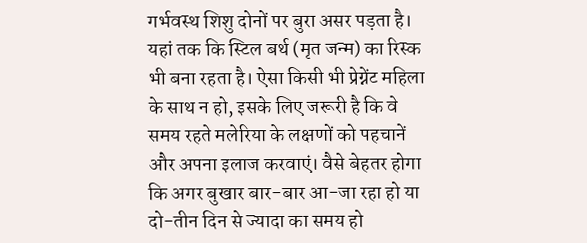गर्भवस्थ शिशु दोनों पर बुरा असर पड़ता है। यहां तक कि स्टिल बर्थ (मृत जन्म) का रिस्क भी बना रहता है। ऐसा किसी भी प्रेग्नेंट महिला के साथ न हो, इसके लिए जरूरी है कि वे समय रहते मलेरिया के लक्षणों को पहचानें और अपना इलाज करवाएं। वैसे बेहतर होगा कि अगर बुखार बार-बार आ-जा रहा हो या दो-तीन दिन से ज्यादा का समय हो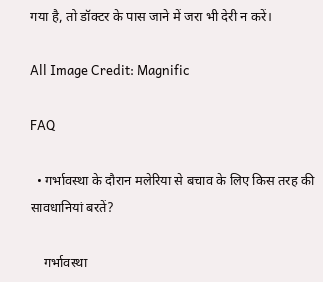गया है, तो डॉक्टर के पास जाने में जरा भी देरी न करें।

All Image Credit: Magnific

FAQ

  • गर्भावस्था के दौरान मलेरिया से बचाव के लिए किस तरह की सावधानियां बरतें?

    गर्भावस्था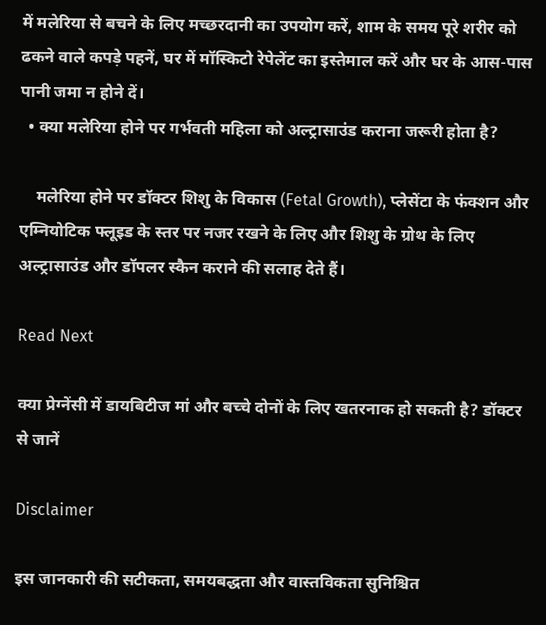में मलेरिया से बचने के लिए मच्छरदानी का उपयोग करें, शाम के समय पूरे शरीर को ढकने वाले कपड़े पहनें, घर में मॉस्किटो रेपेलेंट का इस्तेमाल करें और घर के आस-पास पानी जमा न होने दें।
  • क्या मलेरिया होने पर गर्भवती महिला को अल्ट्रासाउंड कराना जरूरी होता है?

    मलेरिया होने पर डॉक्टर शिशु के विकास (Fetal Growth), प्लेसेंटा के फंक्शन और एम्नियोटिक फ्लूइड के स्तर पर नजर रखने के लिए और शिशु के ग्रोथ के लिए अल्ट्रासाउंड और डॉपलर स्कैन कराने की सलाह देते हैं।

Read Next

क्या प्रेग्नेंसी में डायबिटीज मां और बच्चे दोनों के लिए खतरनाक हो सकती है? डॉक्टर से जानें

Disclaimer

इस जानकारी की सटीकता, समयबद्धता और वास्तविकता सुनिश्चित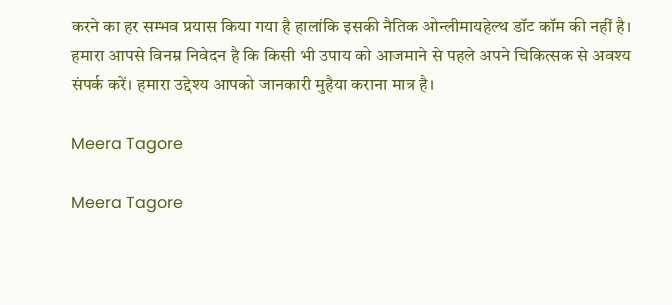करने का हर सम्भव प्रयास किया गया है हालांकि इसकी नैतिक ओन्लीमायहेल्थ डॉट कॉम की नहीं है। हमारा आपसे विनम्र निवेदन है कि किसी भी उपाय को आजमाने से पहले अपने चिकित्सक से अवश्य संपर्क करें। हमारा उद्देश्य आपको जानकारी मुहैया कराना मात्र है।

Meera Tagore

Meera Tagore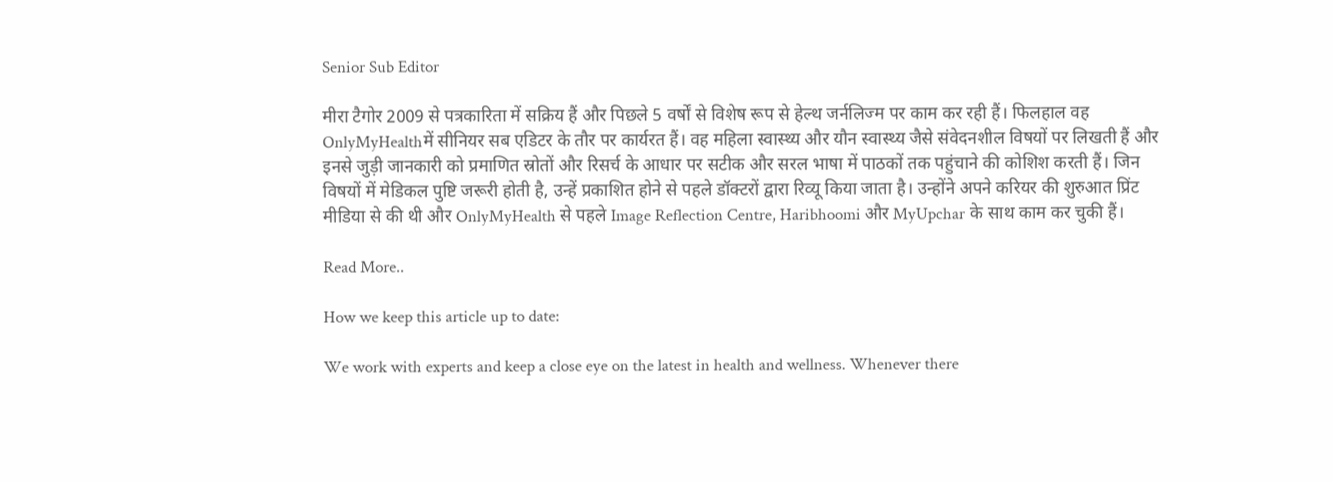Senior Sub Editor

मीरा टैगोर 2009 से पत्रकारिता में सक्रिय हैं और पिछले 5 वर्षों से विशेष रूप से हेल्थ जर्नलिज्म पर काम कर रही हैं। फिलहाल वह OnlyMyHealthमें सीनियर सब एडिटर के तौर पर कार्यरत हैं। वह महिला स्वास्थ्य और यौन स्वास्थ्य जैसे संवेदनशील विषयों पर लिखती हैं और इनसे जुड़ी जानकारी को प्रमाणित स्रोतों और रिसर्च के आधार पर सटीक और सरल भाषा में पाठकों तक पहुंचाने की कोशिश करती हैं। जिन विषयों में मेडिकल पुष्टि जरूरी होती है, उन्हें प्रकाशित होने से पहले डॉक्टरों द्वारा रिव्यू किया जाता है। उन्होंने अपने करियर की शुरुआत प्रिंट मीडिया से की थी और OnlyMyHealth से पहले Image Reflection Centre, Haribhoomi और MyUpchar के साथ काम कर चुकी हैं।

Read More..

How we keep this article up to date:

We work with experts and keep a close eye on the latest in health and wellness. Whenever there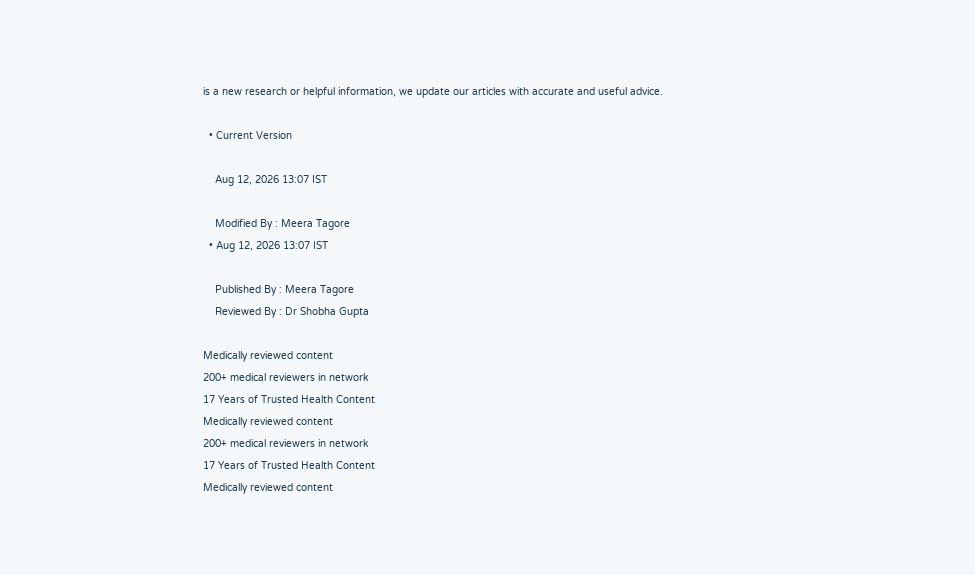is a new research or helpful information, we update our articles with accurate and useful advice.

  • Current Version

    Aug 12, 2026 13:07 IST

    Modified By : Meera Tagore
  • Aug 12, 2026 13:07 IST

    Published By : Meera Tagore
    Reviewed By : Dr Shobha Gupta

Medically reviewed content
200+ medical reviewers in network
17 Years of Trusted Health Content
Medically reviewed content
200+ medical reviewers in network
17 Years of Trusted Health Content
Medically reviewed content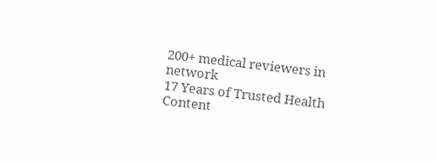200+ medical reviewers in network
17 Years of Trusted Health Content